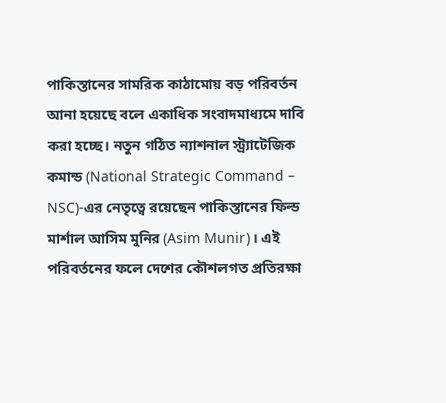পাকিস্তানের সামরিক কাঠামোয় বড় পরিবর্তন আনা হয়েছে বলে একাধিক সংবাদমাধ্যমে দাবি করা হচ্ছে। নতুন গঠিত ন্যাশনাল স্ট্র্যাটেজিক কমান্ড (National Strategic Command – NSC)-এর নেতৃত্বে রয়েছেন পাকিস্তানের ফিল্ড মার্শাল আসিম মুনির (Asim Munir)। এই পরিবর্তনের ফলে দেশের কৌশলগত প্রতিরক্ষা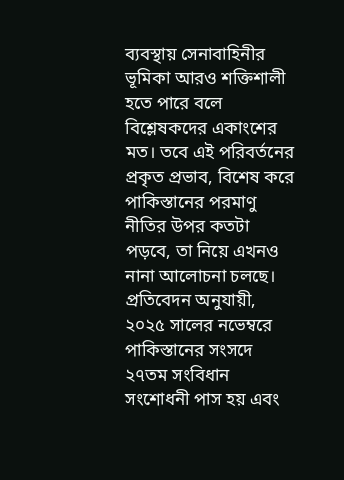ব্যবস্থায় সেনাবাহিনীর ভূমিকা আরও শক্তিশালী হতে পারে বলে বিশ্লেষকদের একাংশের মত। তবে এই পরিবর্তনের প্রকৃত প্রভাব, বিশেষ করে পাকিস্তানের পরমাণু নীতির উপর কতটা পড়বে, তা নিয়ে এখনও নানা আলোচনা চলছে।
প্রতিবেদন অনুযায়ী, ২০২৫ সালের নভেম্বরে পাকিস্তানের সংসদে ২৭তম সংবিধান সংশোধনী পাস হয় এবং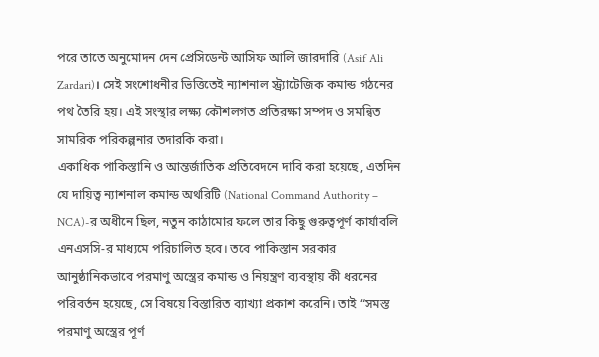পরে তাতে অনুমোদন দেন প্রেসিডেন্ট আসিফ আলি জারদারি (Asif Ali Zardari)। সেই সংশোধনীর ভিত্তিতেই ন্যাশনাল স্ট্র্যাটেজিক কমান্ড গঠনের পথ তৈরি হয়। এই সংস্থার লক্ষ্য কৌশলগত প্রতিরক্ষা সম্পদ ও সমন্বিত সামরিক পরিকল্পনার তদারকি করা।
একাধিক পাকিস্তানি ও আন্তর্জাতিক প্রতিবেদনে দাবি করা হয়েছে, এতদিন যে দায়িত্ব ন্যাশনাল কমান্ড অথরিটি (National Command Authority – NCA)-র অধীনে ছিল, নতুন কাঠামোর ফলে তার কিছু গুরুত্বপূর্ণ কার্যাবলি এনএসসি-র মাধ্যমে পরিচালিত হবে। তবে পাকিস্তান সরকার আনুষ্ঠানিকভাবে পরমাণু অস্ত্রের কমান্ড ও নিয়ন্ত্রণ ব্যবস্থায় কী ধরনের পরিবর্তন হয়েছে, সে বিষয়ে বিস্তারিত ব্যাখ্যা প্রকাশ করেনি। তাই “সমস্ত পরমাণু অস্ত্রের পূর্ণ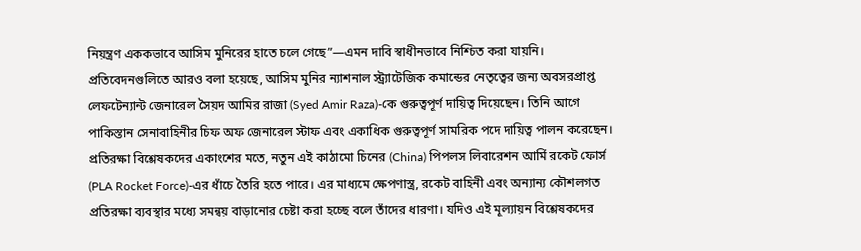নিয়ন্ত্রণ এককভাবে আসিম মুনিরের হাতে চলে গেছে”—এমন দাবি স্বাধীনভাবে নিশ্চিত করা যায়নি।
প্রতিবেদনগুলিতে আরও বলা হয়েছে, আসিম মুনির ন্যাশনাল স্ট্র্যাটেজিক কমান্ডের নেতৃত্বের জন্য অবসরপ্রাপ্ত লেফটেন্যান্ট জেনারেল সৈয়দ আমির রাজা (Syed Amir Raza)-কে গুরুত্বপূর্ণ দায়িত্ব দিয়েছেন। তিনি আগে পাকিস্তান সেনাবাহিনীর চিফ অফ জেনারেল স্টাফ এবং একাধিক গুরুত্বপূর্ণ সামরিক পদে দায়িত্ব পালন করেছেন।
প্রতিরক্ষা বিশ্লেষকদের একাংশের মতে, নতুন এই কাঠামো চিনের (China) পিপলস লিবারেশন আর্মি রকেট ফোর্স (PLA Rocket Force)-এর ধাঁচে তৈরি হতে পারে। এর মাধ্যমে ক্ষেপণাস্ত্র, রকেট বাহিনী এবং অন্যান্য কৌশলগত প্রতিরক্ষা ব্যবস্থার মধ্যে সমন্বয় বাড়ানোর চেষ্টা করা হচ্ছে বলে তাঁদের ধারণা। যদিও এই মূল্যায়ন বিশ্লেষকদের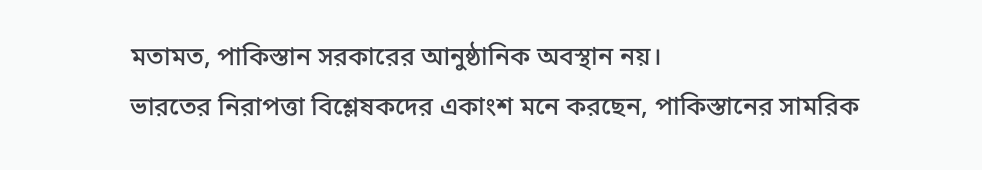মতামত, পাকিস্তান সরকারের আনুষ্ঠানিক অবস্থান নয়।
ভারতের নিরাপত্তা বিশ্লেষকদের একাংশ মনে করছেন, পাকিস্তানের সামরিক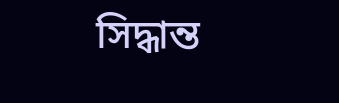সিদ্ধান্ত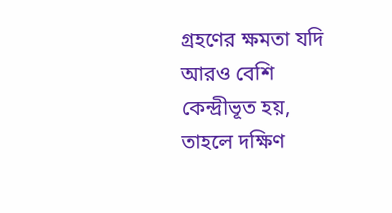গ্রহণের ক্ষমতা যদি আরও বেশি কেন্দ্রীভূত হয়, তাহলে দক্ষিণ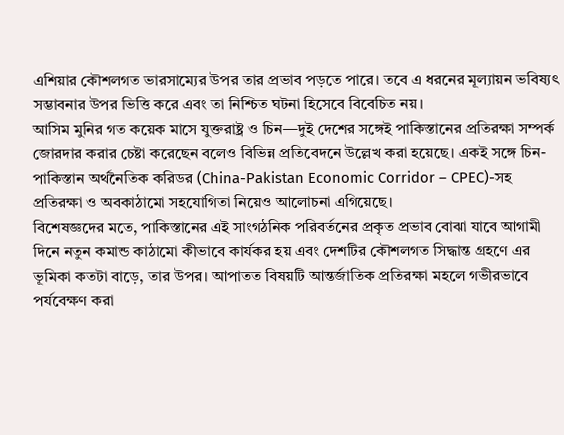এশিয়ার কৌশলগত ভারসাম্যের উপর তার প্রভাব পড়তে পারে। তবে এ ধরনের মূল্যায়ন ভবিষ্যৎ সম্ভাবনার উপর ভিত্তি করে এবং তা নিশ্চিত ঘটনা হিসেবে বিবেচিত নয়।
আসিম মুনির গত কয়েক মাসে যুক্তরাষ্ট্র ও চিন—দুই দেশের সঙ্গেই পাকিস্তানের প্রতিরক্ষা সম্পর্ক জোরদার করার চেষ্টা করেছেন বলেও বিভিন্ন প্রতিবেদনে উল্লেখ করা হয়েছে। একই সঙ্গে চিন-পাকিস্তান অর্থনৈতিক করিডর (China-Pakistan Economic Corridor – CPEC)-সহ প্রতিরক্ষা ও অবকাঠামো সহযোগিতা নিয়েও আলোচনা এগিয়েছে।
বিশেষজ্ঞদের মতে, পাকিস্তানের এই সাংগঠনিক পরিবর্তনের প্রকৃত প্রভাব বোঝা যাবে আগামী দিনে নতুন কমান্ড কাঠামো কীভাবে কার্যকর হয় এবং দেশটির কৌশলগত সিদ্ধান্ত গ্রহণে এর ভূমিকা কতটা বাড়ে, তার উপর। আপাতত বিষয়টি আন্তর্জাতিক প্রতিরক্ষা মহলে গভীরভাবে পর্যবেক্ষণ করা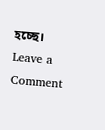হচ্ছে।
Leave a Comment